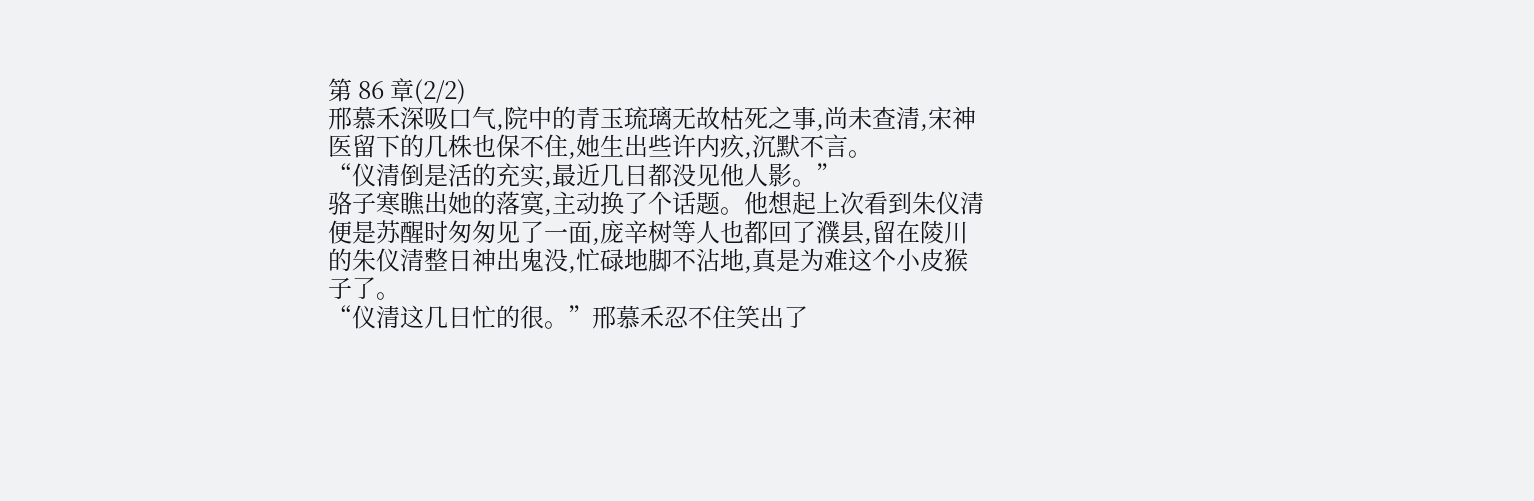第 86 章(2/2)
邢慕禾深吸口气,院中的青玉琉璃无故枯死之事,尚未查清,宋神医留下的几株也保不住,她生出些许内疚,沉默不言。
“仪清倒是活的充实,最近几日都没见他人影。”
骆子寒瞧出她的落寞,主动换了个话题。他想起上次看到朱仪清便是苏醒时匆匆见了一面,庞辛树等人也都回了濮县,留在陵川的朱仪清整日神出鬼没,忙碌地脚不沾地,真是为难这个小皮猴子了。
“仪清这几日忙的很。”邢慕禾忍不住笑出了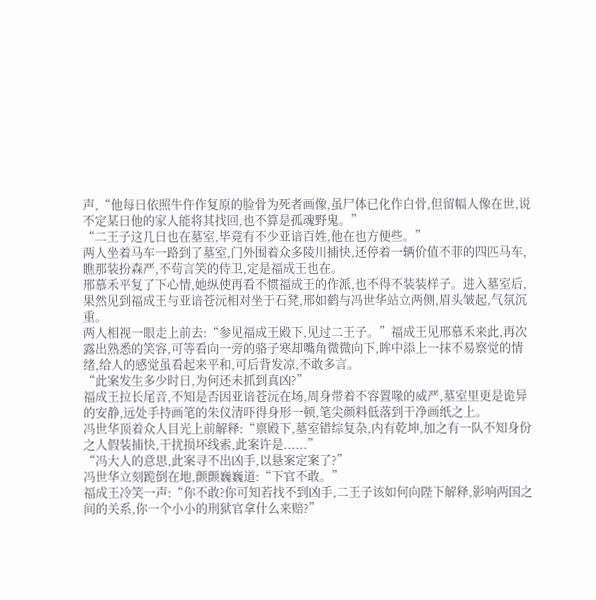声,“他每日依照牛仵作复原的脸骨为死者画像,虽尸体已化作白骨,但留幅人像在世,说不定某日他的家人能将其找回,也不算是孤魂野鬼。”
“二王子这几日也在墓室,毕竟有不少亚谙百姓,他在也方便些。”
两人坐着马车一路到了墓室,门外围着众多陵川捕快,还停着一辆价值不菲的四匹马车,瞧那装扮森严,不茍言笑的侍卫,定是福成王也在。
邢慕禾平复了下心情,她纵使再看不惯福成王的作派,也不得不装装样子。进入墓室后,果然见到福成王与亚谙苍沅相对坐于石凳,邢如鹤与冯世华站立两侧,眉头皱起,气氛沉重。
两人相视一眼走上前去:“参见福成王殿下,见过二王子。”福成王见邢慕禾来此,再次露出熟悉的笑容,可等看向一旁的骆子寒却嘴角微微向下,眸中添上一抹不易察觉的情绪,给人的感觉虽看起来平和,可后背发凉,不敢多言。
“此案发生多少时日,为何还未抓到真凶?”
福成王拉长尾音,不知是否因亚谙苍沅在场,周身带着不容置喙的威严,墓室里更是诡异的安静,远处手持画笔的朱仪清吓得身形一顿,笔尖颜料低落到干净画纸之上。
冯世华顶着众人目光上前解释:“禀殿下,墓室错综复杂,内有乾坤,加之有一队不知身份之人假装捕快,干扰损坏线索,此案许是......”
“冯大人的意思,此案寻不出凶手,以悬案定案了?”
冯世华立刻跪倒在地,颤颤巍巍道:“下官不敢。”
福成王冷笑一声:“你不敢?你可知若找不到凶手,二王子该如何向陛下解释,影响两国之间的关系,你一个小小的刑狱官拿什么来赔?”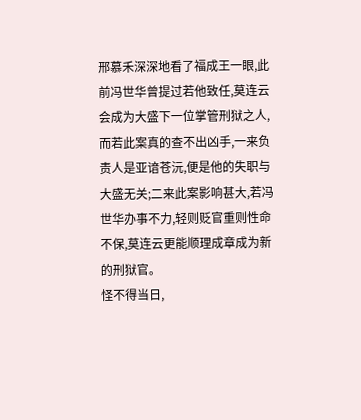邢慕禾深深地看了福成王一眼,此前冯世华曾提过若他致任,莫连云会成为大盛下一位掌管刑狱之人,而若此案真的查不出凶手,一来负责人是亚谙苍沅,便是他的失职与大盛无关;二来此案影响甚大,若冯世华办事不力,轻则贬官重则性命不保,莫连云更能顺理成章成为新的刑狱官。
怪不得当日,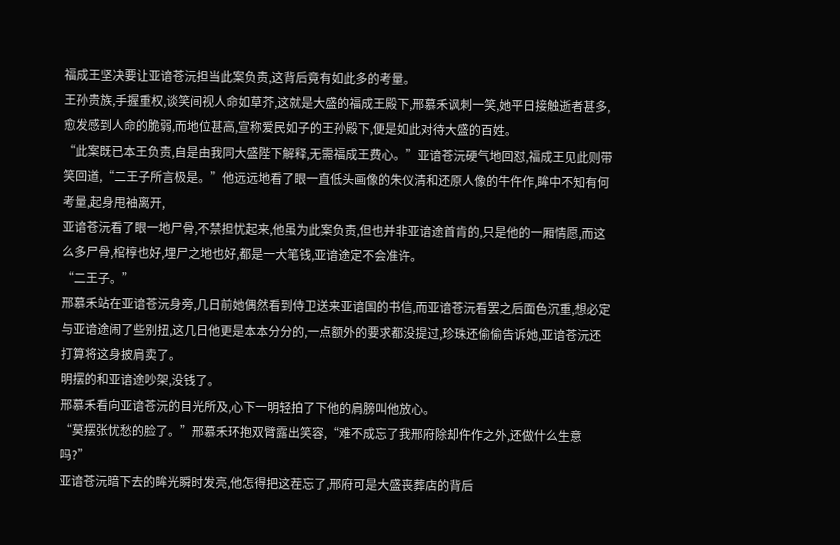福成王坚决要让亚谙苍沅担当此案负责,这背后竟有如此多的考量。
王孙贵族,手握重权,谈笑间视人命如草芥,这就是大盛的福成王殿下,邢慕禾讽刺一笑,她平日接触逝者甚多,愈发感到人命的脆弱,而地位甚高,宣称爱民如子的王孙殿下,便是如此对待大盛的百姓。
“此案既已本王负责,自是由我同大盛陛下解释,无需福成王费心。”亚谙苍沅硬气地回怼,福成王见此则带笑回道,“二王子所言极是。”他远远地看了眼一直低头画像的朱仪清和还原人像的牛仵作,眸中不知有何考量,起身甩袖离开,
亚谙苍沅看了眼一地尸骨,不禁担忧起来,他虽为此案负责,但也并非亚谙途首肯的,只是他的一厢情愿,而这么多尸骨,棺椁也好,埋尸之地也好,都是一大笔钱,亚谙途定不会准许。
“二王子。”
邢慕禾站在亚谙苍沅身旁,几日前她偶然看到侍卫送来亚谙国的书信,而亚谙苍沅看罢之后面色沉重,想必定与亚谙途闹了些别扭,这几日他更是本本分分的,一点额外的要求都没提过,珍珠还偷偷告诉她,亚谙苍沅还打算将这身披肩卖了。
明摆的和亚谙途吵架,没钱了。
邢慕禾看向亚谙苍沅的目光所及,心下一明轻拍了下他的肩膀叫他放心。
“莫摆张忧愁的脸了。”邢慕禾环抱双臂露出笑容,“难不成忘了我邢府除却仵作之外,还做什么生意吗?”
亚谙苍沅暗下去的眸光瞬时发亮,他怎得把这茬忘了,邢府可是大盛丧葬店的背后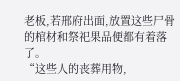老板,若邢府出面,放置这些尸骨的棺材和祭祀果品便都有着落了。
“这些人的丧葬用物,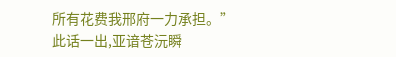所有花费我邢府一力承担。”
此话一出,亚谙苍沅瞬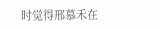时觉得邢慕禾在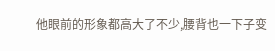他眼前的形象都高大了不少,腰背也一下子变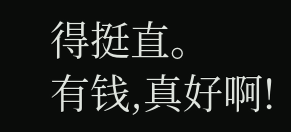得挺直。
有钱,真好啊!